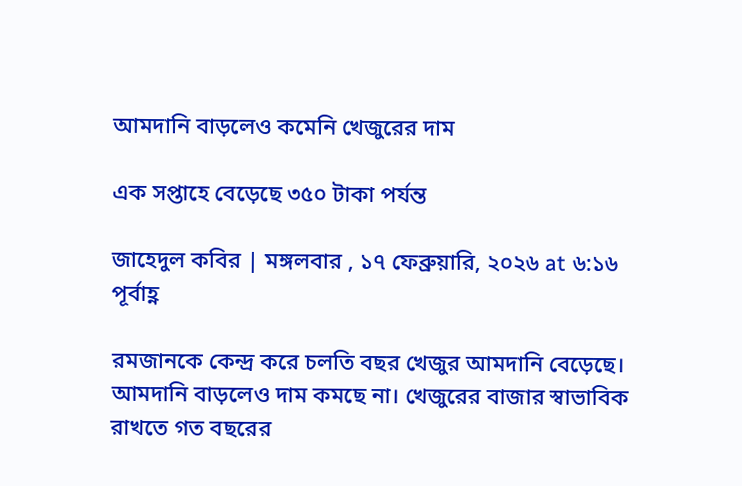আমদানি বাড়লেও কমেনি খেজুরের দাম

এক সপ্তাহে বেড়েছে ৩৫০ টাকা পর্যন্ত

জাহেদুল কবির | মঙ্গলবার , ১৭ ফেব্রুয়ারি, ২০২৬ at ৬:১৬ পূর্বাহ্ণ

রমজানকে কেন্দ্র করে চলতি বছর খেজুর আমদানি বেড়েছে। আমদানি বাড়লেও দাম কমছে না। খেজুরের বাজার স্বাভাবিক রাখতে গত বছরের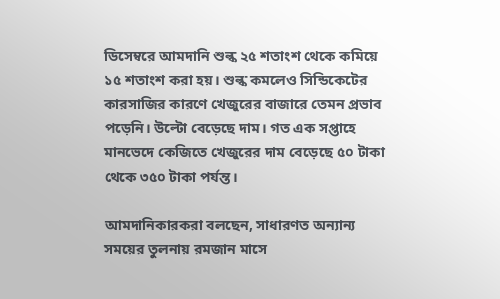ডিসেম্বরে আমদানি শুল্ক ২৫ শতাংশ থেকে কমিয়ে ১৫ শতাংশ করা হয়। শুল্ক কমলেও সিন্ডিকেটের কারসাজির কারণে খেজুরের বাজারে তেমন প্রভাব পড়েনি। উল্টো বেড়েছে দাম। গত এক সপ্তাহে মানভেদে কেজিতে খেজুরের দাম বেড়েছে ৫০ টাকা থেকে ৩৫০ টাকা পর্যন্ত।

আমদানিকারকরা বলছেন, সাধারণত অন্যান্য সময়ের তুলনায় রমজান মাসে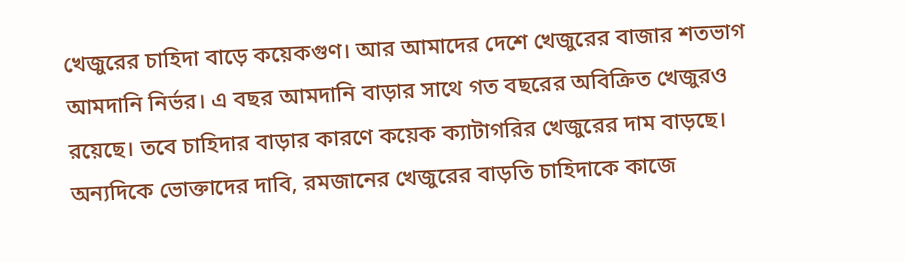খেজুরের চাহিদা বাড়ে কয়েকগুণ। আর আমাদের দেশে খেজুরের বাজার শতভাগ আমদানি নির্ভর। এ বছর আমদানি বাড়ার সাথে গত বছরের অবিক্রিত খেজুরও রয়েছে। তবে চাহিদার বাড়ার কারণে কয়েক ক্যাটাগরির খেজুরের দাম বাড়ছে। অন্যদিকে ভোক্তাদের দাবি, রমজানের খেজুরের বাড়তি চাহিদাকে কাজে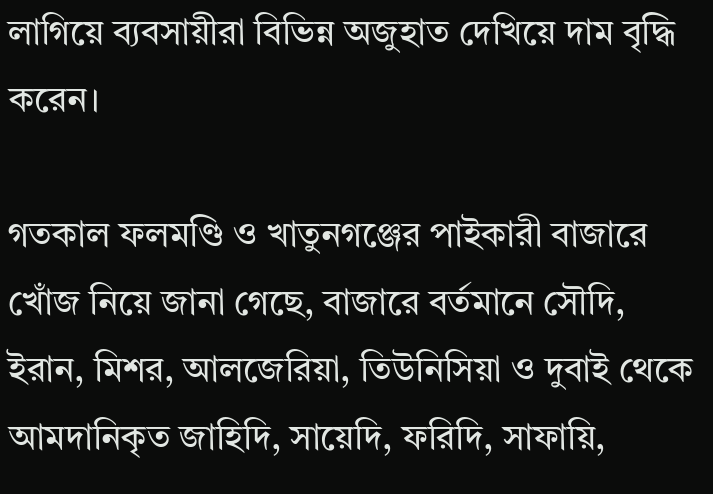লাগিয়ে ব্যবসায়ীরা বিভিন্ন অজুহাত দেখিয়ে দাম বৃদ্ধি করেন।

গতকাল ফলমণ্ডি ও খাতুনগঞ্জের পাইকারী বাজারে খোঁজ নিয়ে জানা গেছে, বাজারে বর্তমানে সৌদি, ইরান, মিশর, আলজেরিয়া, তিউনিসিয়া ও দুবাই থেকে আমদানিকৃত জাহিদি, সায়েদি, ফরিদি, সাফায়ি,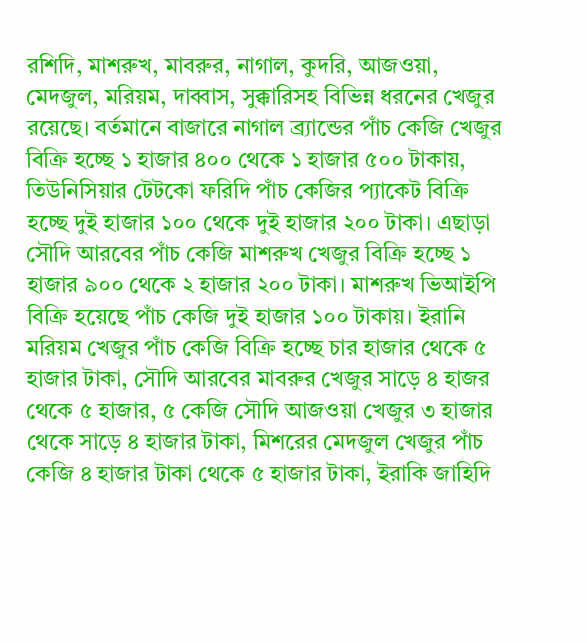রশিদি, মাশরুখ, মাবরুর, নাগাল, কুদরি, আজওয়া, মেদজুল, মরিয়ম, দাব্বাস, সুক্কারিসহ বিভিন্ন ধরনের খেজুর রয়েছে। বর্তমানে বাজারে নাগাল ব্র্যান্ডের পাঁচ কেজি খেজুর বিক্রি হচ্ছে ১ হাজার ৪০০ থেকে ১ হাজার ৫০০ টাকায়, তিউনিসিয়ার টেটকো ফরিদি পাঁচ কেজির প্যাকেট বিক্রি হচ্ছে দুই হাজার ১০০ থেকে দুই হাজার ২০০ টাকা। এছাড়া সৌদি আরবের পাঁচ কেজি মাশরুখ খেজুর বিক্রি হচ্ছে ১ হাজার ৯০০ থেকে ২ হাজার ২০০ টাকা। মাশরুখ ভিআইপি বিক্রি হয়েছে পাঁচ কেজি দুই হাজার ১০০ টাকায়। ইরানি মরিয়ম খেজুর পাঁচ কেজি বিক্রি হচ্ছে চার হাজার থেকে ৫ হাজার টাকা, সৌদি আরবের মাবরুর খেজুর সাড়ে ৪ হাজর থেকে ৫ হাজার, ৫ কেজি সৌদি আজওয়া খেজুর ৩ হাজার থেকে সাড়ে ৪ হাজার টাকা, মিশরের মেদজুল খেজুর পাঁচ কেজি ৪ হাজার টাকা থেকে ৫ হাজার টাকা, ইরাকি জাহিদি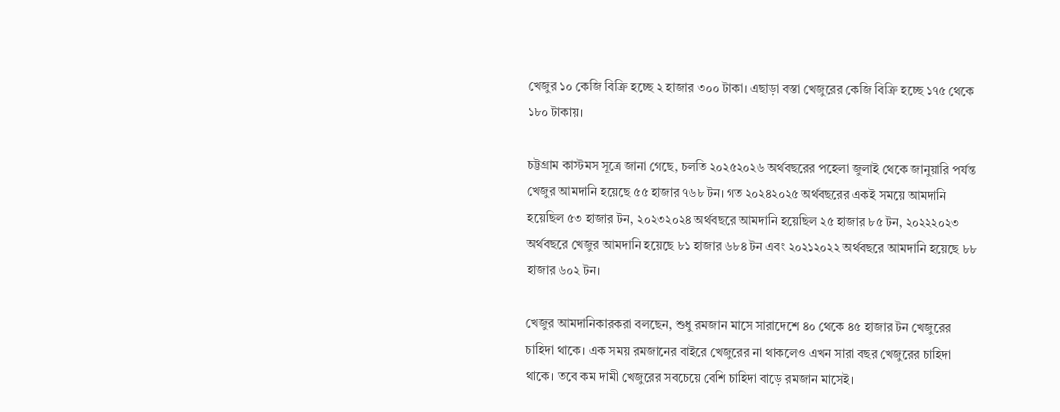খেজুর ১০ কেজি বিক্রি হচ্ছে ২ হাজার ৩০০ টাকা। এছাড়া বস্তা খেজুরের কেজি বিক্রি হচ্ছে ১৭৫ থেকে ১৮০ টাকায়।

চট্টগ্রাম কাস্টমস সূত্রে জানা গেছে, চলতি ২০২৫২০২৬ অর্থবছরের পহেলা জুলাই থেকে জানুয়ারি পর্যন্ত খেজুর আমদানি হয়েছে ৫৫ হাজার ৭৬৮ টন। গত ২০২৪২০২৫ অর্থবছরের একই সময়ে আমদানি হয়েছিল ৫৩ হাজার টন, ২০২৩২০২৪ অর্থবছরে আমদানি হয়েছিল ২৫ হাজার ৮৫ টন, ২০২২২০২৩ অর্থবছরে খেজুর আমদানি হয়েছে ৮১ হাজার ৬৮৪ টন এবং ২০২১২০২২ অর্থবছরে আমদানি হয়েছে ৮৮ হাজার ৬০২ টন।

খেজুর আমদানিকারকরা বলছেন, শুধু রমজান মাসে সারাদেশে ৪০ থেকে ৪৫ হাজার টন খেজুরের চাহিদা থাকে। এক সময় রমজানের বাইরে খেজুরের না থাকলেও এখন সারা বছর খেজুরের চাহিদা থাকে। তবে কম দামী খেজুরের সবচেয়ে বেশি চাহিদা বাড়ে রমজান মাসেই।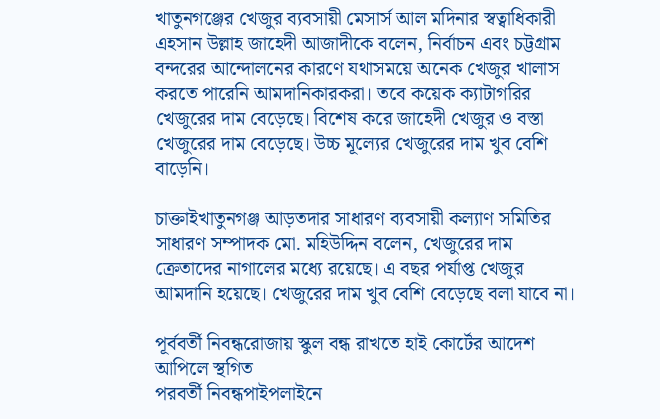খাতুনগঞ্জের খেজুর ব্যবসায়ী মেসার্স আল মদিনার স্বত্বাধিকারী এহসান উল্লাহ জাহেদী আজাদীকে বলেন, নির্বাচন এবং চট্টগ্রাম বন্দরের আন্দোলনের কারণে যথাসময়ে অনেক খেজুর খালাস করতে পারেনি আমদানিকারকরা। তবে কয়েক ক্যাটাগরির খেজুরের দাম বেড়েছে। বিশেষ করে জাহেদী খেজুর ও বস্তা খেজুরের দাম বেড়েছে। উচ্চ মূল্যের খেজুরের দাম খুব বেশি বাড়েনি।

চাক্তাইখাতুনগঞ্জ আড়তদার সাধারণ ব্যবসায়ী কল্যাণ সমিতির সাধারণ সম্পাদক মো. মহিউদ্দিন বলেন, খেজুরের দাম ক্রেতাদের নাগালের মধ্যে রয়েছে। এ বছর পর্যাপ্ত খেজুর আমদানি হয়েছে। খেজুরের দাম খুব বেশি বেড়েছে বলা যাবে না।

পূর্ববর্তী নিবন্ধরোজায় স্কুল বন্ধ রাখতে হাই কোর্টের আদেশ আপিলে স্থগিত
পরবর্তী নিবন্ধপাইপলাইনে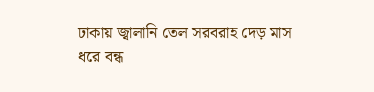ঢাকায় জ্বালানি তেল সরবরাহ দেড় মাস ধরে বন্ধ